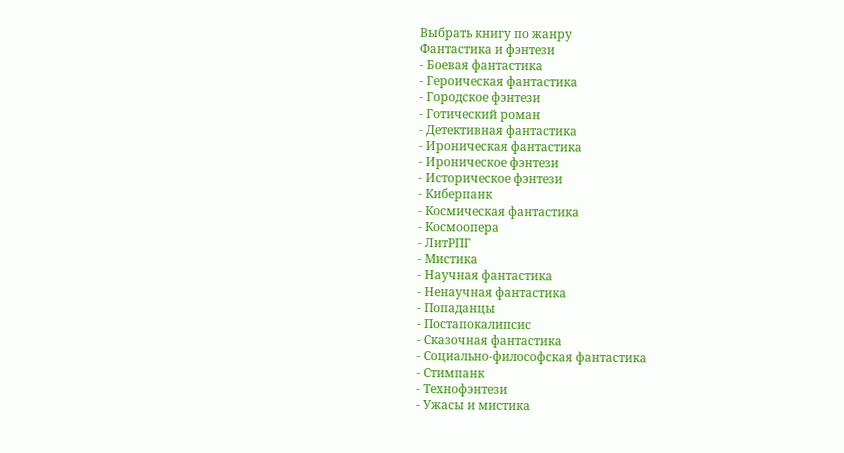Выбрать книгу по жанру
Фантастика и фэнтези
- Боевая фантастика
- Героическая фантастика
- Городское фэнтези
- Готический роман
- Детективная фантастика
- Ироническая фантастика
- Ироническое фэнтези
- Историческое фэнтези
- Киберпанк
- Космическая фантастика
- Космоопера
- ЛитРПГ
- Мистика
- Научная фантастика
- Ненаучная фантастика
- Попаданцы
- Постапокалипсис
- Сказочная фантастика
- Социально-философская фантастика
- Стимпанк
- Технофэнтези
- Ужасы и мистика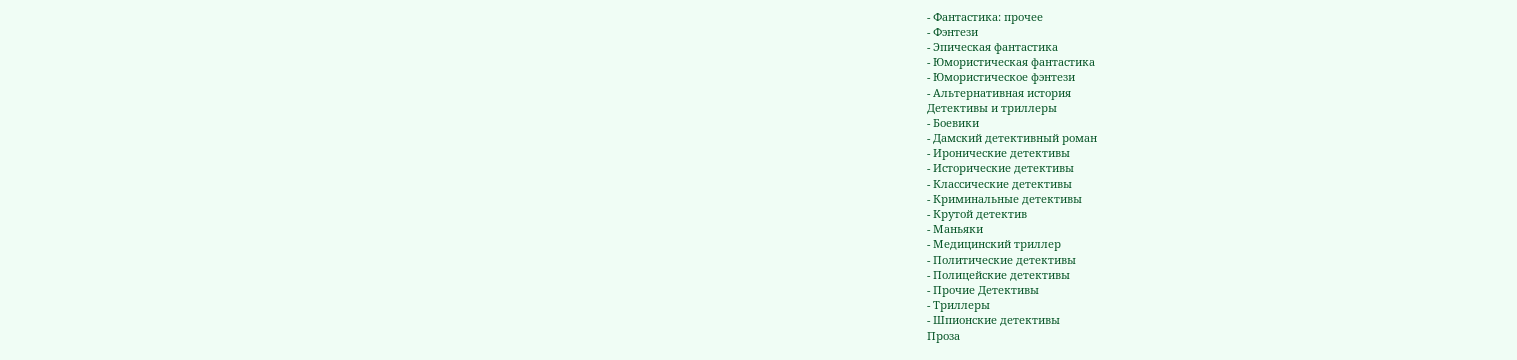- Фантастика: прочее
- Фэнтези
- Эпическая фантастика
- Юмористическая фантастика
- Юмористическое фэнтези
- Альтернативная история
Детективы и триллеры
- Боевики
- Дамский детективный роман
- Иронические детективы
- Исторические детективы
- Классические детективы
- Криминальные детективы
- Крутой детектив
- Маньяки
- Медицинский триллер
- Политические детективы
- Полицейские детективы
- Прочие Детективы
- Триллеры
- Шпионские детективы
Проза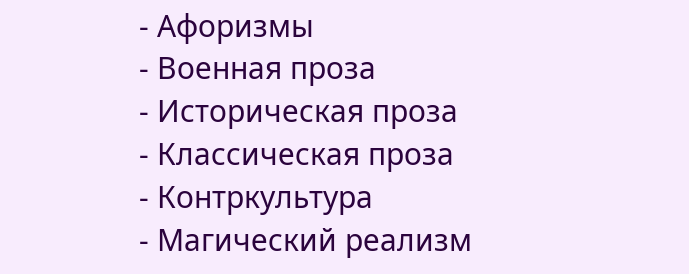- Афоризмы
- Военная проза
- Историческая проза
- Классическая проза
- Контркультура
- Магический реализм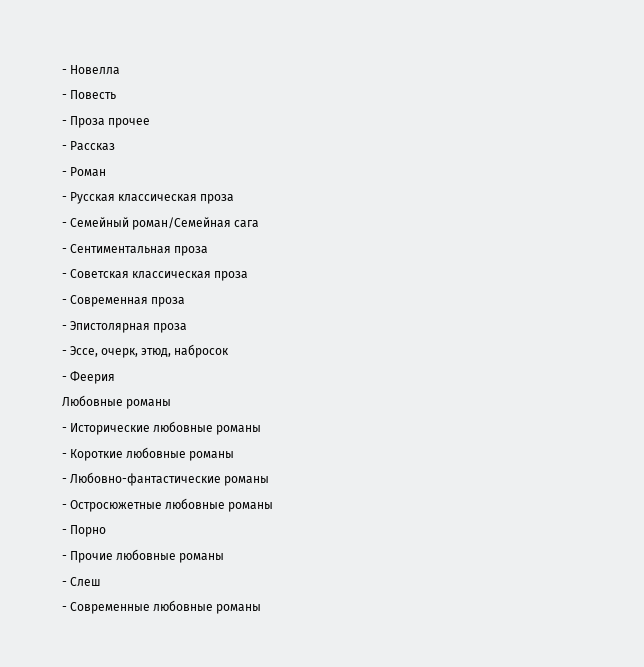- Новелла
- Повесть
- Проза прочее
- Рассказ
- Роман
- Русская классическая проза
- Семейный роман/Семейная сага
- Сентиментальная проза
- Советская классическая проза
- Современная проза
- Эпистолярная проза
- Эссе, очерк, этюд, набросок
- Феерия
Любовные романы
- Исторические любовные романы
- Короткие любовные романы
- Любовно-фантастические романы
- Остросюжетные любовные романы
- Порно
- Прочие любовные романы
- Слеш
- Современные любовные романы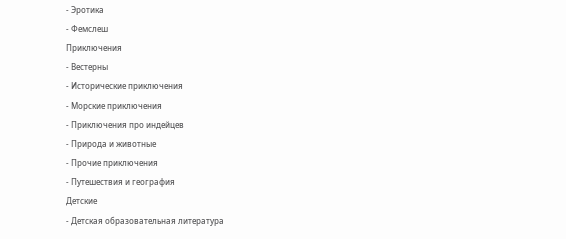- Эротика
- Фемслеш
Приключения
- Вестерны
- Исторические приключения
- Морские приключения
- Приключения про индейцев
- Природа и животные
- Прочие приключения
- Путешествия и география
Детские
- Детская образовательная литература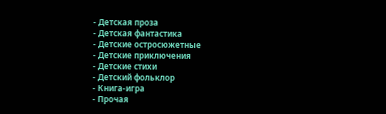- Детская проза
- Детская фантастика
- Детские остросюжетные
- Детские приключения
- Детские стихи
- Детский фольклор
- Книга-игра
- Прочая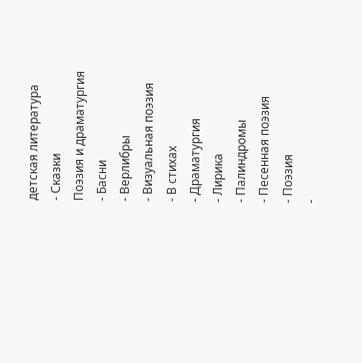детская литература
- Сказки
Поэзия и драматургия
- Басни
- Верлибры
- Визуальная поэзия
- В стихах
- Драматургия
- Лирика
- Палиндромы
- Песенная поэзия
- Поэзия
-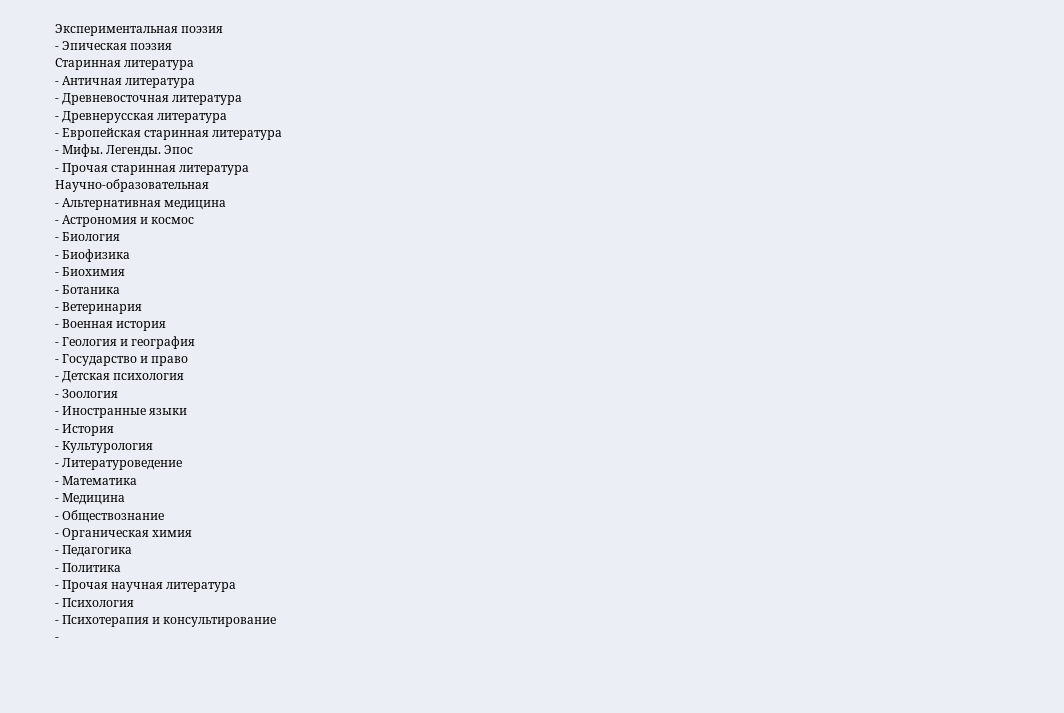Экспериментальная поэзия
- Эпическая поэзия
Старинная литература
- Античная литература
- Древневосточная литература
- Древнерусская литература
- Европейская старинная литература
- Мифы. Легенды. Эпос
- Прочая старинная литература
Научно-образовательная
- Альтернативная медицина
- Астрономия и космос
- Биология
- Биофизика
- Биохимия
- Ботаника
- Ветеринария
- Военная история
- Геология и география
- Государство и право
- Детская психология
- Зоология
- Иностранные языки
- История
- Культурология
- Литературоведение
- Математика
- Медицина
- Обществознание
- Органическая химия
- Педагогика
- Политика
- Прочая научная литература
- Психология
- Психотерапия и консультирование
-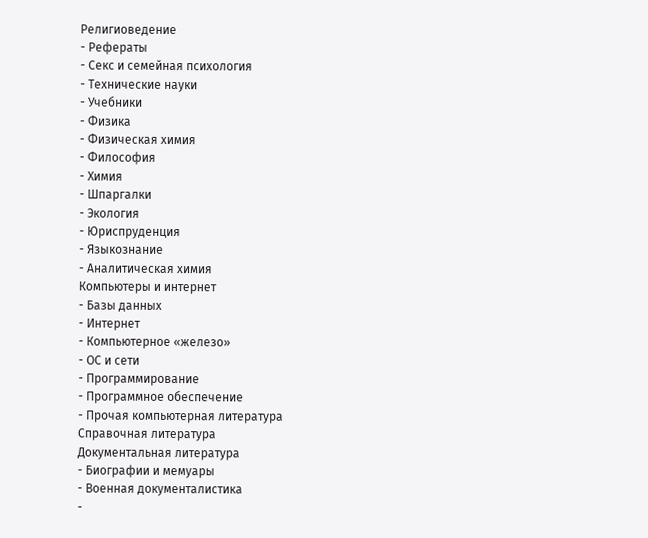Религиоведение
- Рефераты
- Секс и семейная психология
- Технические науки
- Учебники
- Физика
- Физическая химия
- Философия
- Химия
- Шпаргалки
- Экология
- Юриспруденция
- Языкознание
- Аналитическая химия
Компьютеры и интернет
- Базы данных
- Интернет
- Компьютерное «железо»
- ОС и сети
- Программирование
- Программное обеспечение
- Прочая компьютерная литература
Справочная литература
Документальная литература
- Биографии и мемуары
- Военная документалистика
-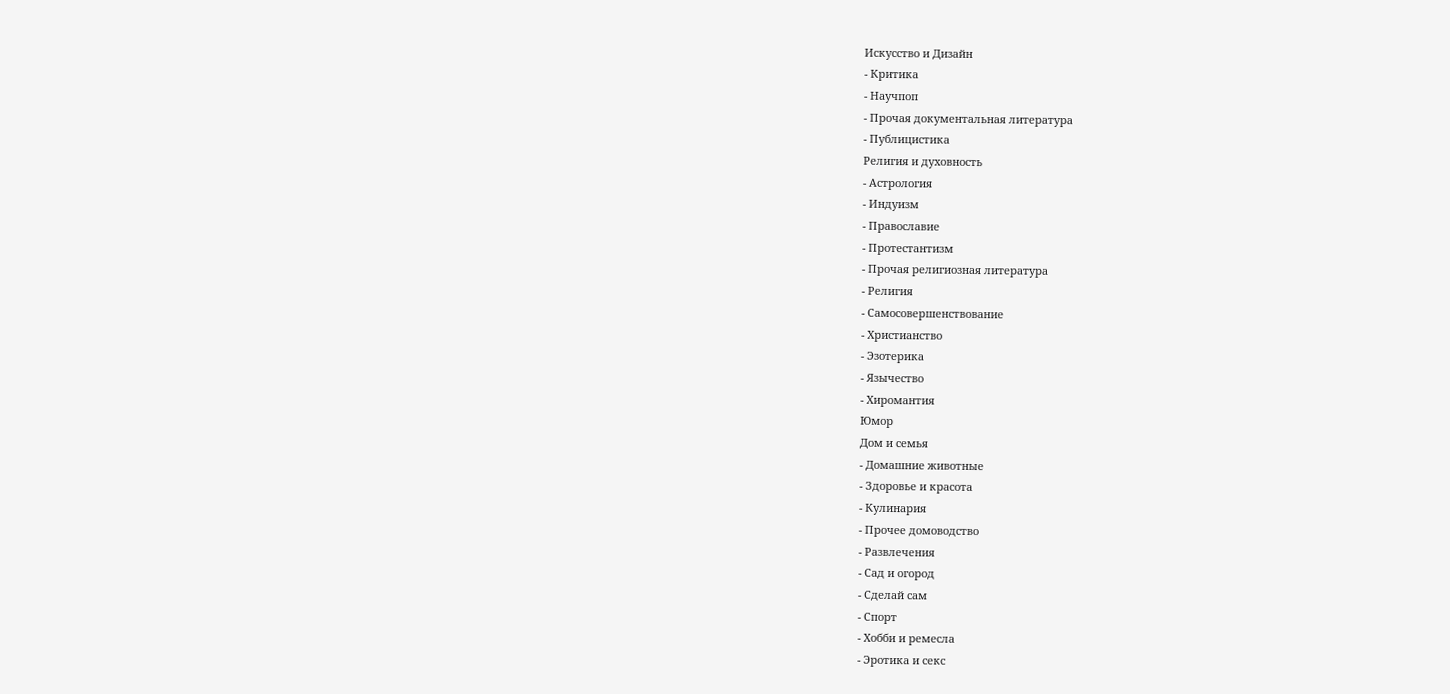Искусство и Дизайн
- Критика
- Научпоп
- Прочая документальная литература
- Публицистика
Религия и духовность
- Астрология
- Индуизм
- Православие
- Протестантизм
- Прочая религиозная литература
- Религия
- Самосовершенствование
- Христианство
- Эзотерика
- Язычество
- Хиромантия
Юмор
Дом и семья
- Домашние животные
- Здоровье и красота
- Кулинария
- Прочее домоводство
- Развлечения
- Сад и огород
- Сделай сам
- Спорт
- Хобби и ремесла
- Эротика и секс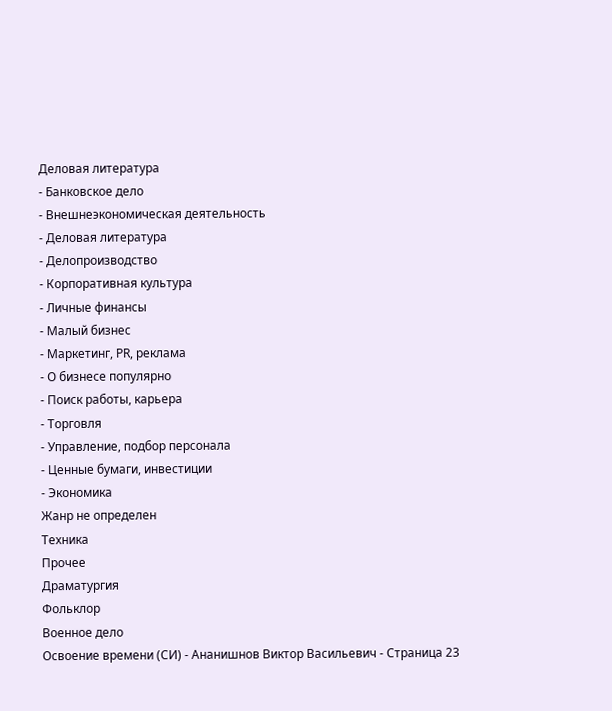Деловая литература
- Банковское дело
- Внешнеэкономическая деятельность
- Деловая литература
- Делопроизводство
- Корпоративная культура
- Личные финансы
- Малый бизнес
- Маркетинг, PR, реклама
- О бизнесе популярно
- Поиск работы, карьера
- Торговля
- Управление, подбор персонала
- Ценные бумаги, инвестиции
- Экономика
Жанр не определен
Техника
Прочее
Драматургия
Фольклор
Военное дело
Освоение времени (СИ) - Ананишнов Виктор Васильевич - Страница 23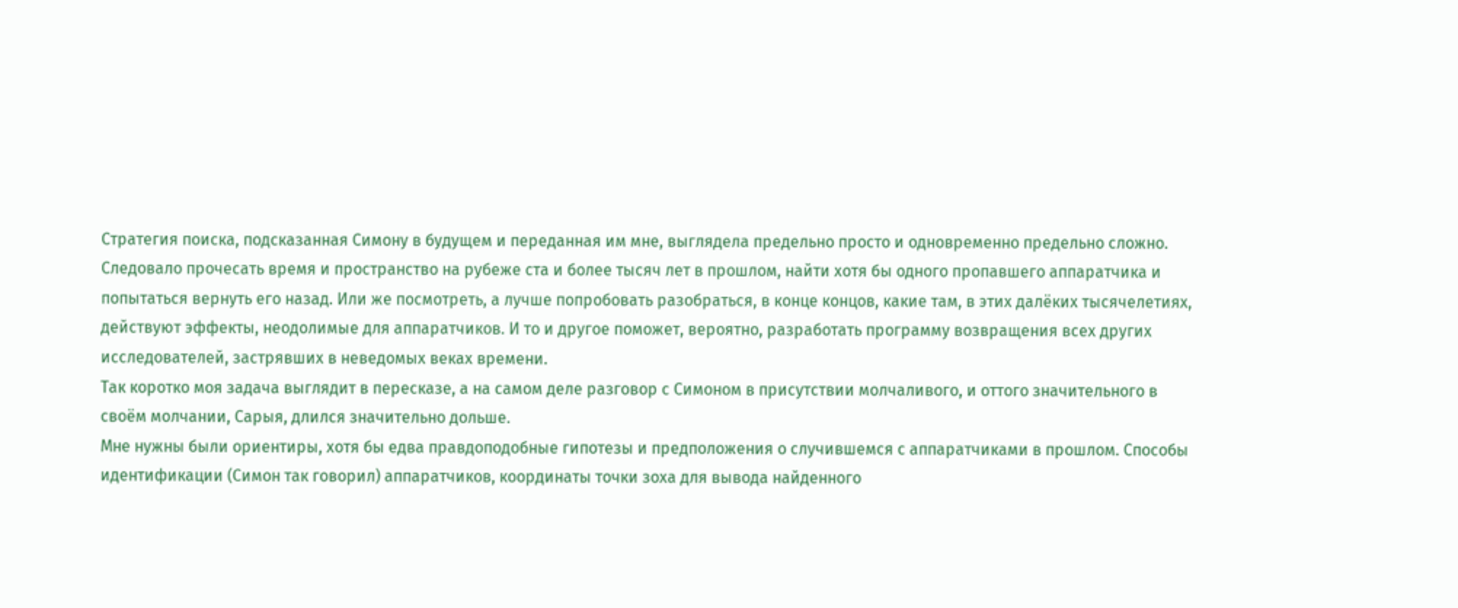Стратегия поиска, подсказанная Симону в будущем и переданная им мне, выглядела предельно просто и одновременно предельно сложно.
Следовало прочесать время и пространство на рубеже ста и более тысяч лет в прошлом, найти хотя бы одного пропавшего аппаратчика и попытаться вернуть его назад. Или же посмотреть, а лучше попробовать разобраться, в конце концов, какие там, в этих далёких тысячелетиях, действуют эффекты, неодолимые для аппаратчиков. И то и другое поможет, вероятно, разработать программу возвращения всех других исследователей, застрявших в неведомых веках времени.
Так коротко моя задача выглядит в пересказе, а на самом деле разговор с Симоном в присутствии молчаливого, и оттого значительного в своём молчании, Сарыя, длился значительно дольше.
Мне нужны были ориентиры, хотя бы едва правдоподобные гипотезы и предположения о случившемся с аппаратчиками в прошлом. Способы идентификации (Симон так говорил) аппаратчиков, координаты точки зоха для вывода найденного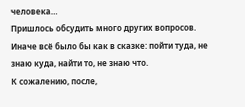человека…
Пришлось обсудить много других вопросов.
Иначе всё было бы как в сказке: пойти туда, не знаю куда, найти то, не знаю что.
К сожалению, после,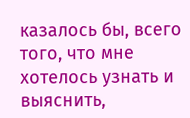казалось бы, всего того, что мне хотелось узнать и выяснить,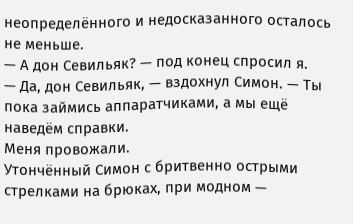неопределённого и недосказанного осталось не меньше.
— А дон Севильяк? — под конец спросил я.
— Да, дон Севильяк, — вздохнул Симон. — Ты пока займись аппаратчиками, а мы ещё наведём справки.
Меня провожали.
Утончённый Симон с бритвенно острыми стрелками на брюках, при модном —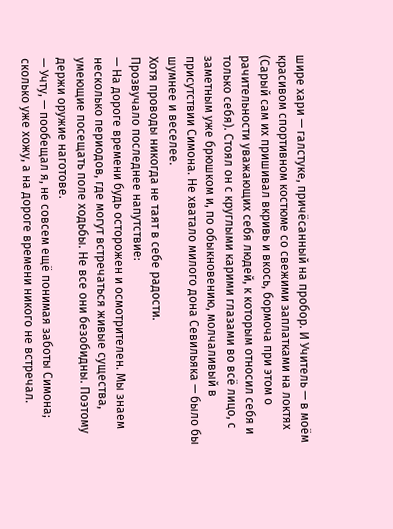шире хари — галстуке, причёсанный на пробор. И Учитель — в моём красивом спортивном костюме со свежими заплатками на локтях (Сарый сам их пришивал вкривь и вкось, бормоча при этом о рачительности уважающих себя людей, к которым относил себя и только себя). Стоял он с круглыми карими глазами во всё лицо, с заметным уже брюшком и, по обыкновению, молчаливый в присутствии Симона. Не хватало милого дона Севильяка — было бы шумнее и веселее.
Хотя проводы никогда не таят в себе радости.
Прозвучало последнее напутствие:
— На дороге времени будь осторожен и осмотрителен. Мы знаем несколько периодов, где могут встречаться живые существа, умеющие посещать поле ходьбы. Не все они безобидны. Поэтому держи оружие наготове.
— Учту, — пообещал я, не совсем ещё понимая заботы Симона; сколько уже хожу, а на дороге времени никого не встречал.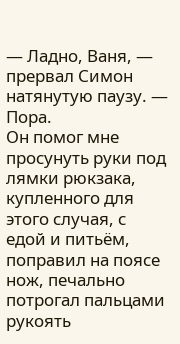— Ладно, Ваня, — прервал Симон натянутую паузу. — Пора.
Он помог мне просунуть руки под лямки рюкзака, купленного для этого случая, с едой и питьём, поправил на поясе нож, печально потрогал пальцами рукоять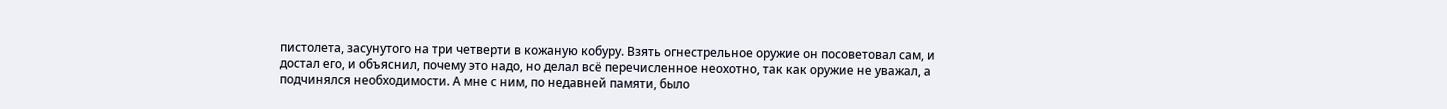пистолета, засунутого на три четверти в кожаную кобуру. Взять огнестрельное оружие он посоветовал сам, и достал его, и объяснил, почему это надо, но делал всё перечисленное неохотно, так как оружие не уважал, а подчинялся необходимости. А мне с ним, по недавней памяти, было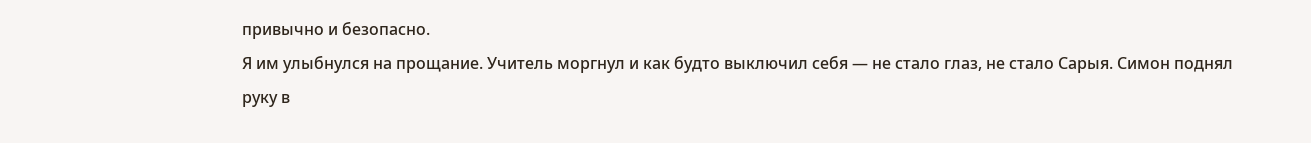привычно и безопасно.
Я им улыбнулся на прощание. Учитель моргнул и как будто выключил себя — не стало глаз, не стало Сарыя. Симон поднял руку в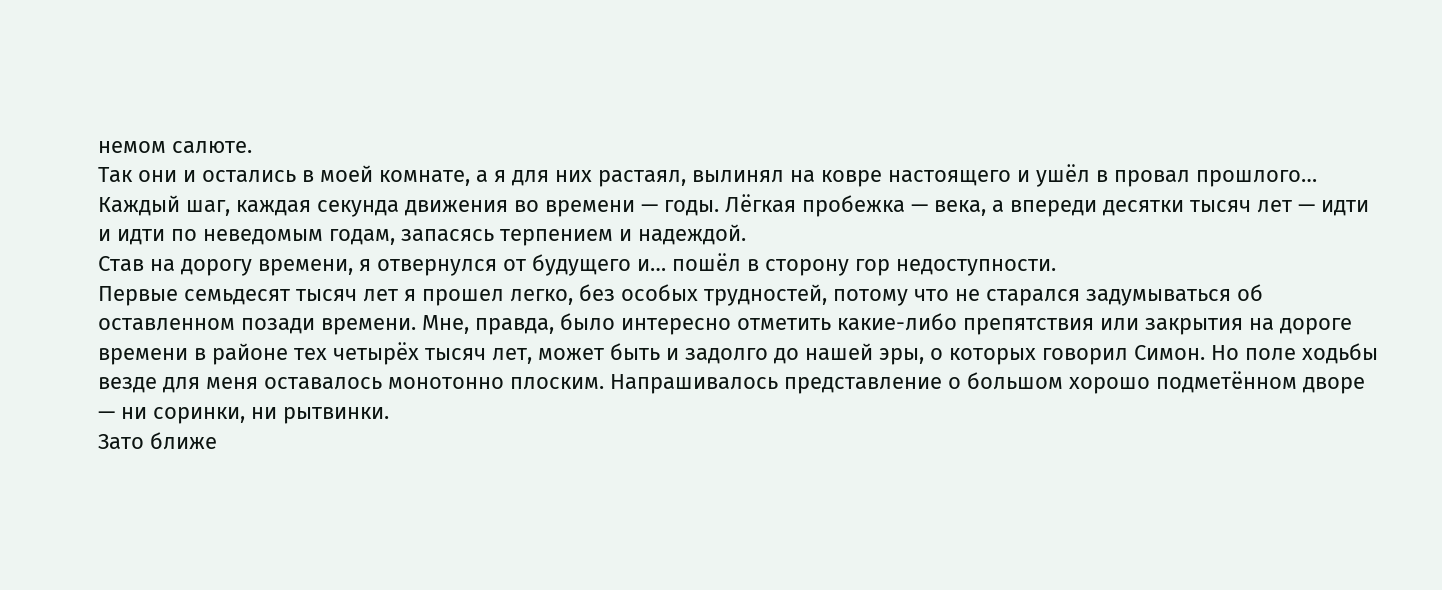немом салюте.
Так они и остались в моей комнате, а я для них растаял, вылинял на ковре настоящего и ушёл в провал прошлого…
Каждый шаг, каждая секунда движения во времени — годы. Лёгкая пробежка — века, а впереди десятки тысяч лет — идти и идти по неведомым годам, запасясь терпением и надеждой.
Став на дорогу времени, я отвернулся от будущего и… пошёл в сторону гор недоступности.
Первые семьдесят тысяч лет я прошел легко, без особых трудностей, потому что не старался задумываться об оставленном позади времени. Мне, правда, было интересно отметить какие-либо препятствия или закрытия на дороге времени в районе тех четырёх тысяч лет, может быть и задолго до нашей эры, о которых говорил Симон. Но поле ходьбы везде для меня оставалось монотонно плоским. Напрашивалось представление о большом хорошо подметённом дворе — ни соринки, ни рытвинки.
Зато ближе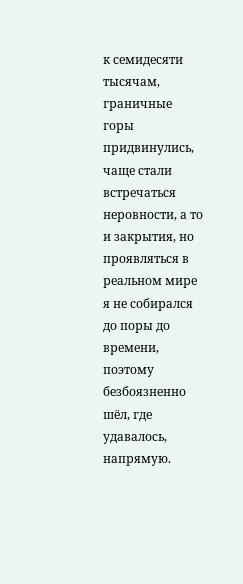к семидесяти тысячам, граничные горы придвинулись, чаще стали встречаться неровности, а то и закрытия, но проявляться в реальном мире я не собирался до поры до времени, поэтому безбоязненно шёл, где удавалось, напрямую.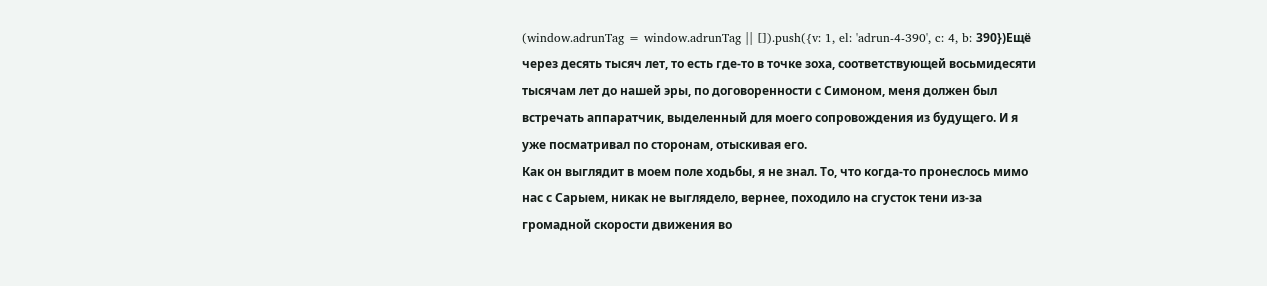(window.adrunTag = window.adrunTag || []).push({v: 1, el: 'adrun-4-390', c: 4, b: 390})Ещё через десять тысяч лет, то есть где-то в точке зоха, соответствующей восьмидесяти тысячам лет до нашей эры, по договоренности с Симоном, меня должен был встречать аппаратчик, выделенный для моего сопровождения из будущего. И я уже посматривал по сторонам, отыскивая его.
Как он выглядит в моем поле ходьбы, я не знал. То, что когда-то пронеслось мимо нас с Сарыем, никак не выглядело, вернее, походило на сгусток тени из-за громадной скорости движения во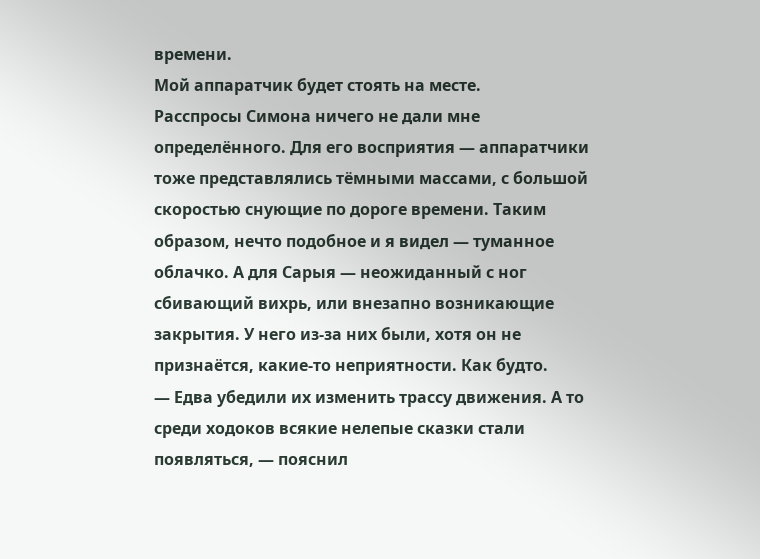времени.
Мой аппаратчик будет стоять на месте.
Расспросы Симона ничего не дали мне определённого. Для его восприятия — аппаратчики тоже представлялись тёмными массами, с большой скоростью снующие по дороге времени. Таким образом, нечто подобное и я видел — туманное облачко. А для Сарыя — неожиданный с ног сбивающий вихрь, или внезапно возникающие закрытия. У него из-за них были, хотя он не признаётся, какие-то неприятности. Как будто.
— Едва убедили их изменить трассу движения. А то среди ходоков всякие нелепые сказки стали появляться, — пояснил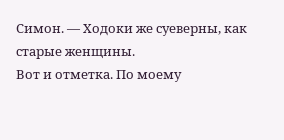Симон. — Ходоки же суеверны, как старые женщины.
Вот и отметка. По моему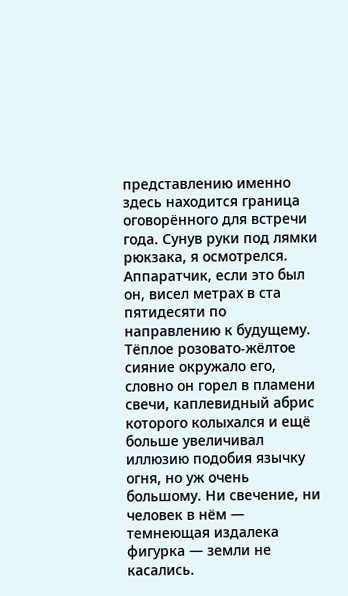представлению именно здесь находится граница оговорённого для встречи года. Сунув руки под лямки рюкзака, я осмотрелся.
Аппаратчик, если это был он, висел метрах в ста пятидесяти по направлению к будущему. Тёплое розовато-жёлтое сияние окружало его, словно он горел в пламени свечи, каплевидный абрис которого колыхался и ещё больше увеличивал иллюзию подобия язычку огня, но уж очень большому. Ни свечение, ни человек в нём — темнеющая издалека фигурка — земли не касались.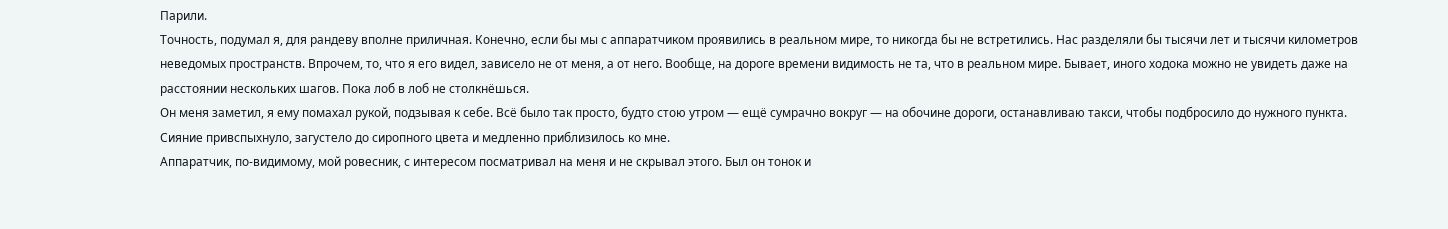Парили.
Точность, подумал я, для рандеву вполне приличная. Конечно, если бы мы с аппаратчиком проявились в реальном мире, то никогда бы не встретились. Нас разделяли бы тысячи лет и тысячи километров неведомых пространств. Впрочем, то, что я его видел, зависело не от меня, а от него. Вообще, на дороге времени видимость не та, что в реальном мире. Бывает, иного ходока можно не увидеть даже на расстоянии нескольких шагов. Пока лоб в лоб не столкнёшься.
Он меня заметил, я ему помахал рукой, подзывая к себе. Всё было так просто, будто стою утром — ещё сумрачно вокруг — на обочине дороги, останавливаю такси, чтобы подбросило до нужного пункта.
Сияние привспыхнуло, загустело до сиропного цвета и медленно приблизилось ко мне.
Аппаратчик, по-видимому, мой ровесник, с интересом посматривал на меня и не скрывал этого. Был он тонок и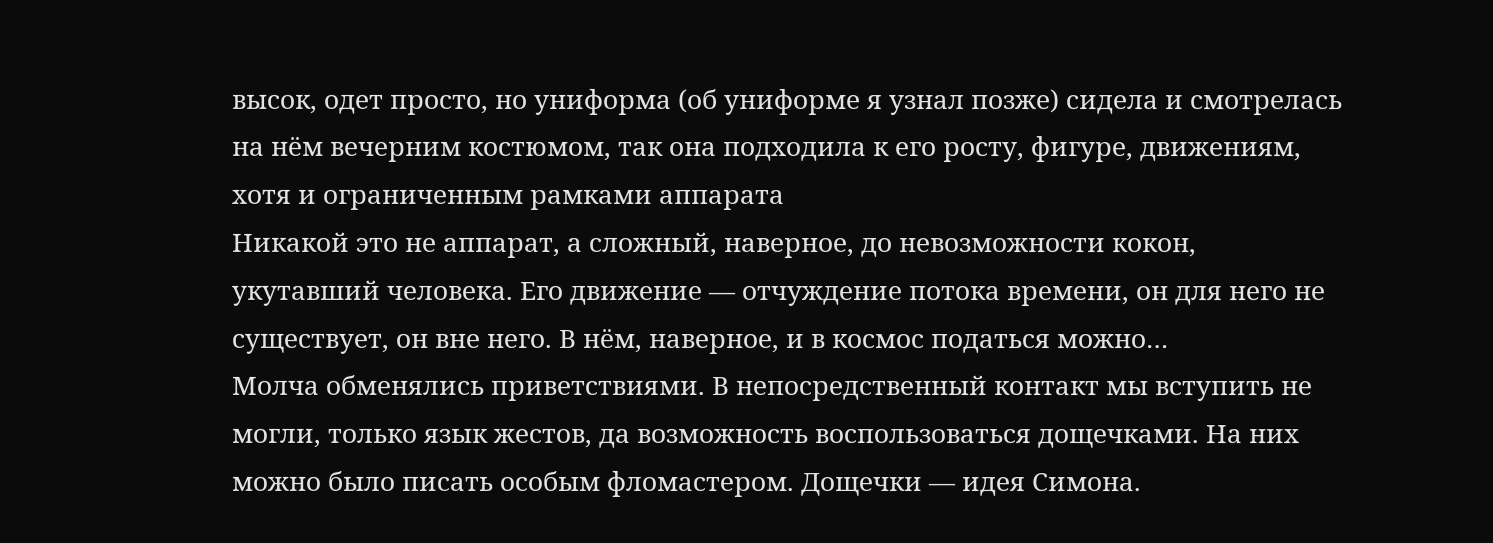высок, одет просто, но униформа (об униформе я узнал позже) сидела и смотрелась на нём вечерним костюмом, так она подходила к его росту, фигуре, движениям, хотя и ограниченным рамками аппарата
Никакой это не аппарат, а сложный, наверное, до невозможности кокон, укутавший человека. Его движение — отчуждение потока времени, он для него не существует, он вне него. В нём, наверное, и в космос податься можно…
Молча обменялись приветствиями. В непосредственный контакт мы вступить не могли, только язык жестов, да возможность воспользоваться дощечками. На них можно было писать особым фломастером. Дощечки — идея Симона.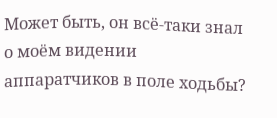Может быть, он всё-таки знал о моём видении аппаратчиков в поле ходьбы?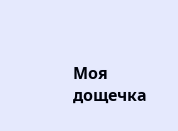Моя дощечка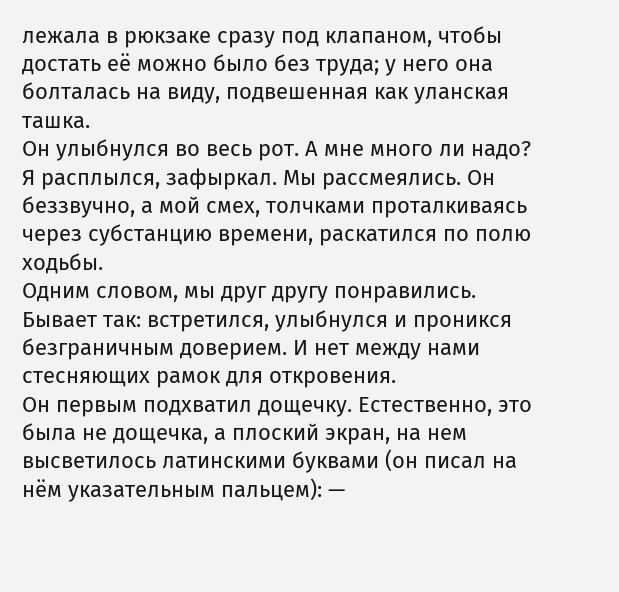лежала в рюкзаке сразу под клапаном, чтобы достать её можно было без труда; у него она болталась на виду, подвешенная как уланская ташка.
Он улыбнулся во весь рот. А мне много ли надо? Я расплылся, зафыркал. Мы рассмеялись. Он беззвучно, а мой смех, толчками проталкиваясь через субстанцию времени, раскатился по полю ходьбы.
Одним словом, мы друг другу понравились. Бывает так: встретился, улыбнулся и проникся безграничным доверием. И нет между нами стесняющих рамок для откровения.
Он первым подхватил дощечку. Естественно, это была не дощечка, а плоский экран, на нем высветилось латинскими буквами (он писал на нём указательным пальцем): —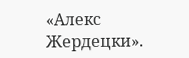«Алекс Жердецки».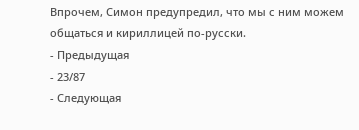Впрочем, Симон предупредил, что мы с ним можем общаться и кириллицей по-русски.
- Предыдущая
- 23/87
- Следующая